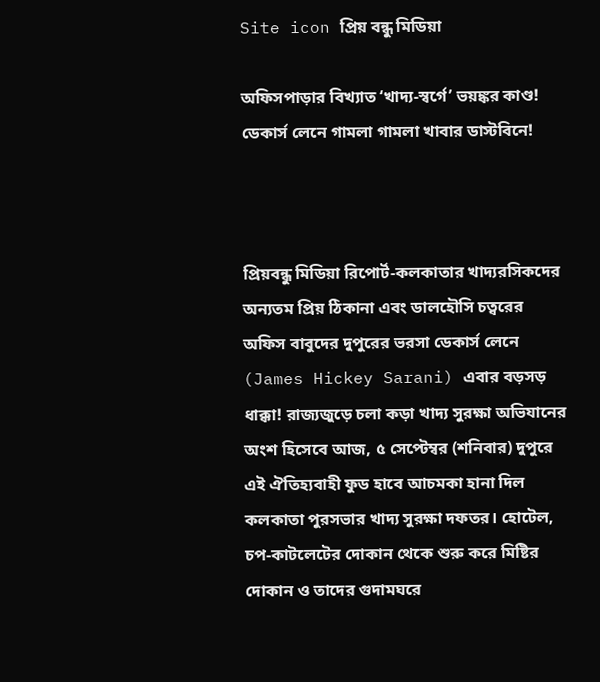Site icon প্রিয় বন্ধু মিডিয়া

অফিসপাড়ার বিখ্যাত ‘খাদ্য-স্বর্গে’ ভয়ঙ্কর কাণ্ড! ডেকার্স লেনে গামলা গামলা খাবার ডাস্টবিনে!



প্রিয়বন্ধু মিডিয়া রিপোর্ট-কলকাতার খাদ্যরসিকদের অন্যতম প্রিয় ঠিকানা এবং ডালহৌসি চত্বরের অফিস বাবুদের দুপুরের ভরসা ডেকার্স লেনে (James Hickey Sarani) এবার বড়সড় ধাক্কা! রাজ্যজুড়ে চলা কড়া খাদ্য সুরক্ষা অভিযানের অংশ হিসেবে আজ, ৫ সেপ্টেম্বর (শনিবার) দুপুরে এই ঐতিহ্যবাহী ফুড হাবে আচমকা হানা দিল কলকাতা পুরসভার খাদ্য সুরক্ষা দফতর। হোটেল, চপ-কাটলেটের দোকান থেকে শুরু করে মিষ্টির দোকান ও তাদের গুদামঘরে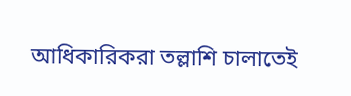আধিকারিকরা তল্লাশি চালাতেই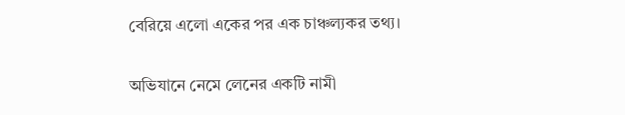বেরিয়ে এলো একের পর এক চাঞ্চল্যকর তথ্য।

অভিযানে নেমে লেনের একটি নামী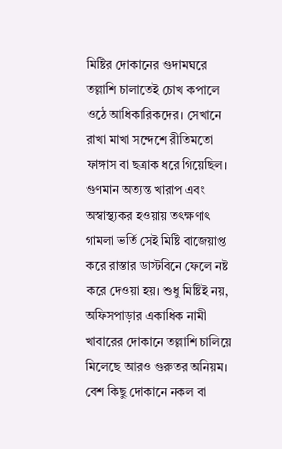মিষ্টির দোকানের গুদামঘরে তল্লাশি চালাতেই চোখ কপালে ওঠে আধিকারিকদের। সেখানে রাখা মাখা সন্দেশে রীতিমতো ফাঙ্গাস বা ছত্রাক ধরে গিয়েছিল। গুণমান অত্যন্ত খারাপ এবং অস্বাস্থ্যকর হওয়ায় তৎক্ষণাৎ গামলা ভর্তি সেই মিষ্টি বাজেয়াপ্ত করে রাস্তার ডাস্টবিনে ফেলে নষ্ট করে দেওয়া হয়। শুধু মিষ্টিই নয়, অফিসপাড়ার একাধিক নামী খাবারের দোকানে তল্লাশি চালিয়ে মিলেছে আরও গুরুতর অনিয়ম। বেশ কিছু দোকানে নকল বা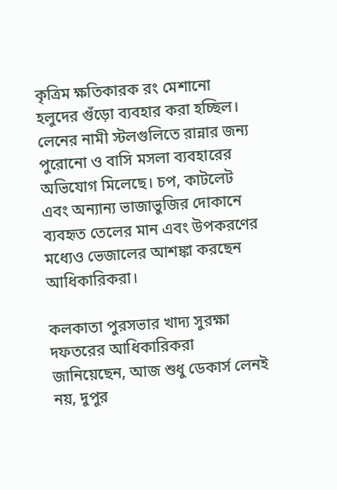কৃত্রিম ক্ষতিকারক রং মেশানো হলুদের গুঁড়ো ব্যবহার করা হচ্ছিল। লেনের নামী স্টলগুলিতে রান্নার জন্য পুরোনো ও বাসি মসলা ব্যবহারের অভিযোগ মিলেছে। চপ, কাটলেট এবং অন্যান্য ভাজাভুজির দোকানে ব্যবহৃত তেলের মান এবং উপকরণের মধ্যেও ভেজালের আশঙ্কা করছেন আধিকারিকরা।

কলকাতা পুরসভার খাদ্য সুরক্ষা দফতরের আধিকারিকরা জানিয়েছেন, আজ শুধু ডেকার্স লেনই নয়, দুপুর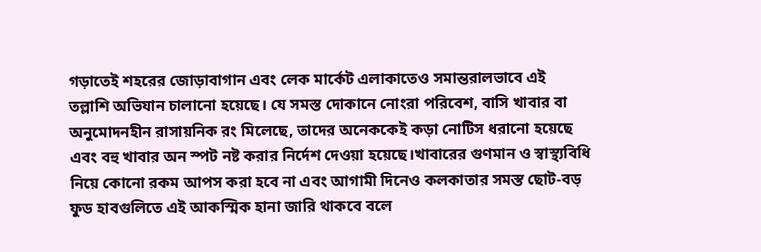গড়াতেই শহরের জোড়াবাগান এবং লেক মার্কেট এলাকাতেও সমান্তরালভাবে এই তল্লাশি অভিযান চালানো হয়েছে। যে সমস্ত দোকানে নোংরা পরিবেশ, বাসি খাবার বা অনুমোদনহীন রাসায়নিক রং মিলেছে, তাদের অনেককেই কড়া নোটিস ধরানো হয়েছে এবং বহু খাবার অন স্পট নষ্ট করার নির্দেশ দেওয়া হয়েছে।খাবারের গুণমান ও স্বাস্থ্যবিধি নিয়ে কোনো রকম আপস করা হবে না এবং আগামী দিনেও কলকাতার সমস্ত ছোট-বড় ফুড হাবগুলিতে এই আকস্মিক হানা জারি থাকবে বলে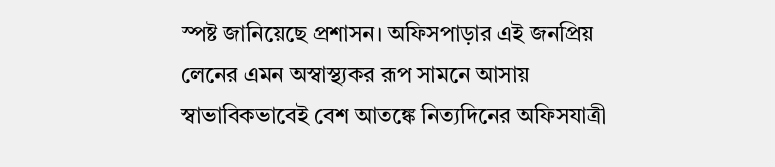স্পষ্ট জানিয়েছে প্রশাসন। অফিসপাড়ার এই জনপ্রিয় লেনের এমন অস্বাস্থ্যকর রূপ সামনে আসায় স্বাভাবিকভাবেই বেশ আতঙ্কে নিত্যদিনের অফিসযাত্রী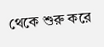থেকে শুরু করে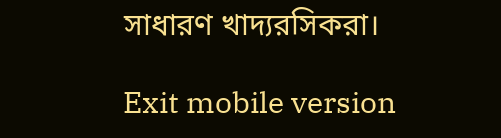সাধারণ খাদ্যরসিকরা।

Exit mobile version